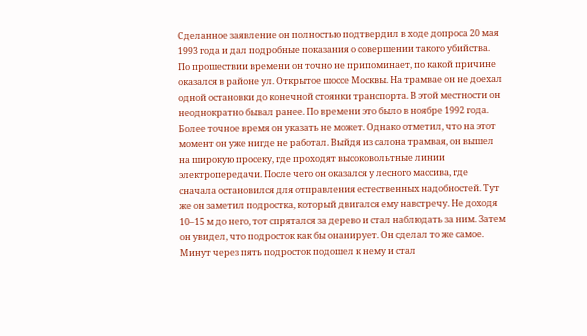Сделанное заявление он полностью подтвердил в ходе допроса 20 мая 1993 года и дал подробные показания о совершении такого убийства.
По прошествии времени он точно не припоминает, по какой причине оказался в районе ул. Открытое шоссе Москвы. На трамвае он не доехал одной остановки до конечной стоянки транспорта. В этой местности он неоднократно бывал ранее. По времени это было в ноябре 1992 года. Более точное время он указать не может. Однако отметил, что на этот момент он уже нигде не работал. Выйдя из салона трамвая, он вышел на широкую просеку, где проходят высоковольтные линии электропередачи. После чего он оказался у лесного массива, где сначала остановился для отправления естественных надобностей. Тут же он заметил подростка, который двигался ему навстречу. Не доходя 10–15 м до него, тот спрятался за дерево и стал наблюдать за ним. Затем он увидел, что подросток как бы онанирует. Он сделал то же самое. Минут через пять подросток подошел к нему и стал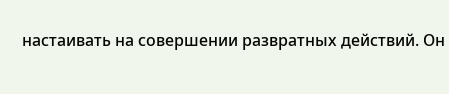настаивать на совершении развратных действий. Он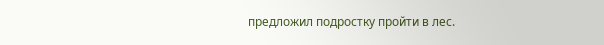предложил подростку пройти в лес.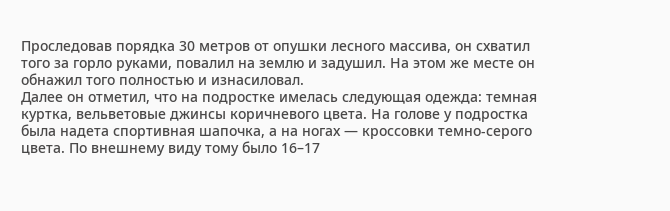Проследовав порядка 30 метров от опушки лесного массива, он схватил того за горло руками, повалил на землю и задушил. На этом же месте он обнажил того полностью и изнасиловал.
Далее он отметил, что на подростке имелась следующая одежда: темная куртка, вельветовые джинсы коричневого цвета. На голове у подростка была надета спортивная шапочка, а на ногах — кроссовки темно-серого цвета. По внешнему виду тому было 16–17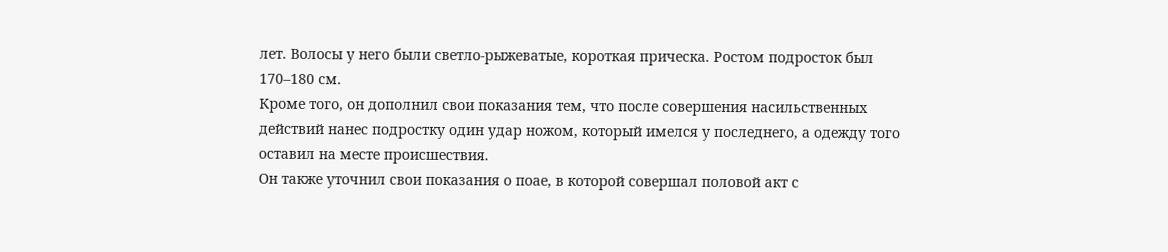лет. Волосы у него были светло-рыжеватые, короткая прическа. Ростом подросток был 170–180 см.
Кроме того, он дополнил свои показания тем, что после совершения насильственных действий нанес подростку один удар ножом, который имелся у последнего, а одежду того оставил на месте происшествия.
Он также уточнил свои показания о поае, в которой совершал половой акт с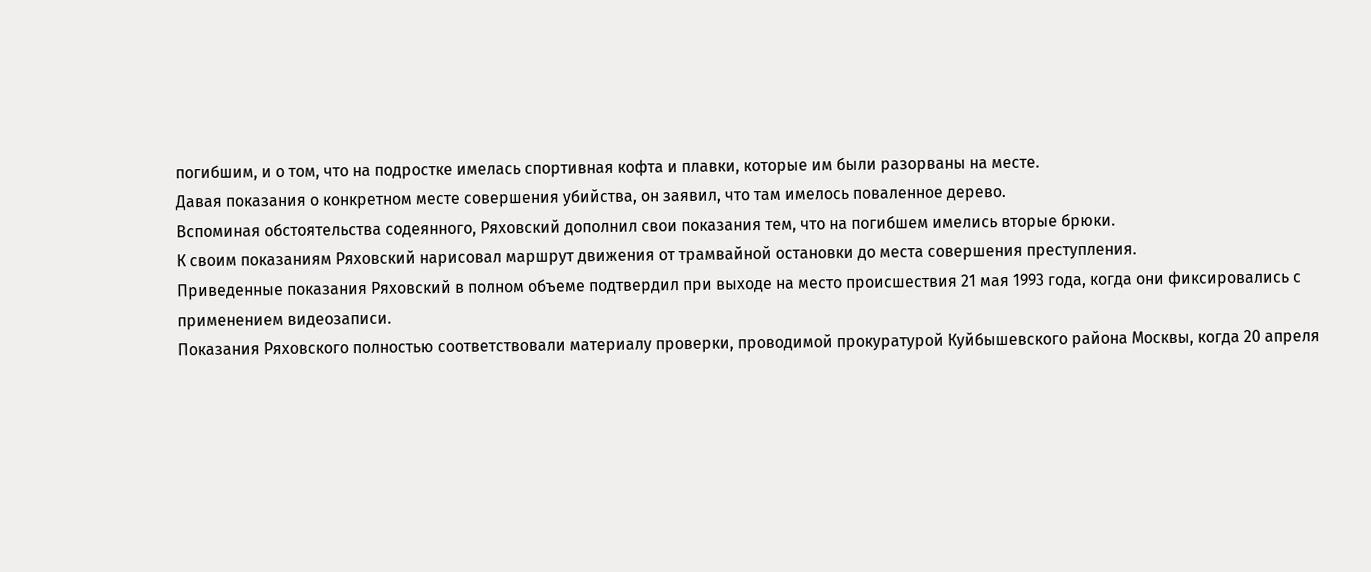погибшим, и о том, что на подростке имелась спортивная кофта и плавки, которые им были разорваны на месте.
Давая показания о конкретном месте совершения убийства, он заявил, что там имелось поваленное дерево.
Вспоминая обстоятельства содеянного, Ряховский дополнил свои показания тем, что на погибшем имелись вторые брюки.
К своим показаниям Ряховский нарисовал маршрут движения от трамвайной остановки до места совершения преступления.
Приведенные показания Ряховский в полном объеме подтвердил при выходе на место происшествия 21 мая 1993 года, когда они фиксировались с применением видеозаписи.
Показания Ряховского полностью соответствовали материалу проверки, проводимой прокуратурой Куйбышевского района Москвы, когда 20 апреля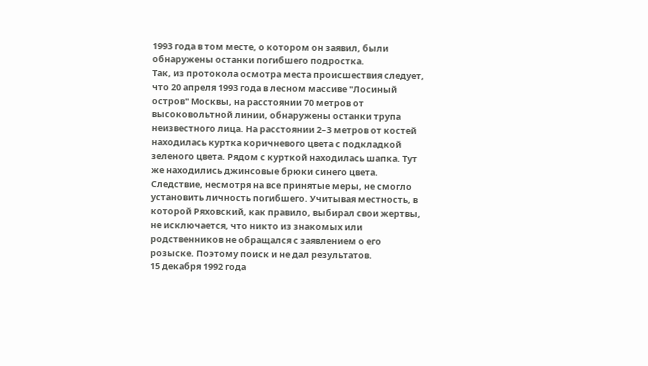1993 года в том месте, о котором он заявил, были обнаружены останки погибшего подростка.
Так, из протокола осмотра места происшествия следует, что 20 апреля 1993 года в лесном массиве "Лосиный остров" Москвы, на расстоянии 70 метров от высоковольтной линии, обнаружены останки трупа неизвестного лица. На расстоянии 2–3 метров от костей находилась куртка коричневого цвета с подкладкой зеленого цвета. Рядом с курткой находилась шапка. Тут же находились джинсовые брюки синего цвета.
Следствие, несмотря на все принятые меры, не смогло установить личность погибшего. Учитывая местность, в которой Ряховский, как правило, выбирал свои жертвы, не исключается, что никто из знакомых или родственников не обращался с заявлением о его розыске. Поэтому поиск и не дал результатов.
15 декабря 1992 года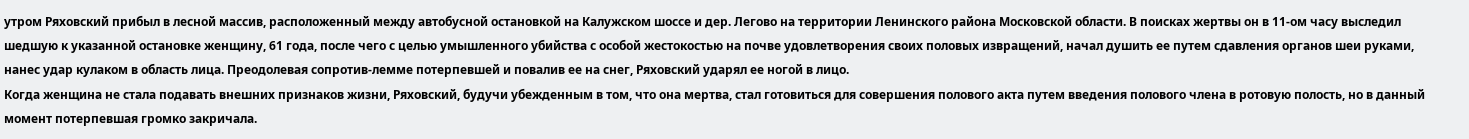утром Ряховский прибыл в лесной массив, расположенный между автобусной остановкой на Калужском шоссе и дер. Легово на территории Ленинского района Московской области. В поисках жертвы он в 11-ом часу выследил шедшую к указанной остановке женщину, 61 года, после чего с целью умышленного убийства с особой жестокостью на почве удовлетворения своих половых извращений, начал душить ее путем сдавления органов шеи руками, нанес удар кулаком в область лица. Преодолевая сопротив-лемме потерпевшей и повалив ее на снег, Ряховский ударял ее ногой в лицо.
Когда женщина не стала подавать внешних признаков жизни, Ряховский, будучи убежденным в том, что она мертва, стал готовиться для совершения полового акта путем введения полового члена в ротовую полость, но в данный момент потерпевшая громко закричала.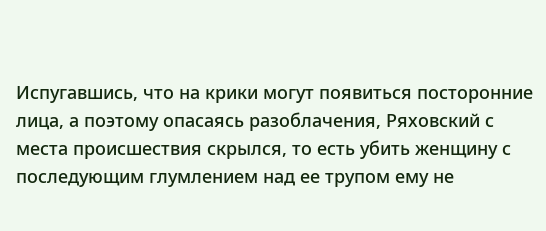Испугавшись, что на крики могут появиться посторонние лица, а поэтому опасаясь разоблачения, Ряховский с места происшествия скрылся, то есть убить женщину с последующим глумлением над ее трупом ему не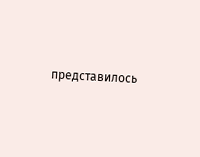представилось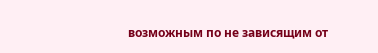возможным по не зависящим от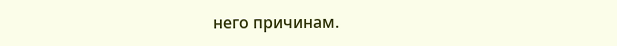него причинам.